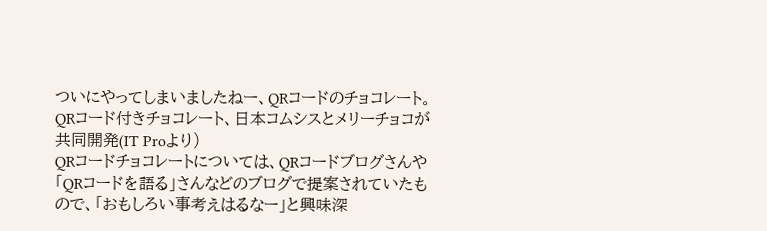ついにやってしまいましたねー、QRコードのチョコレート。
QRコード付きチョコレート、日本コムシスとメリーチョコが共同開発(IT Proより)
QRコードチョコレートについては、QRコードブログさんや「QRコードを語る」さんなどのブログで提案されていたもので、「おもしろい事考えはるなー」と興味深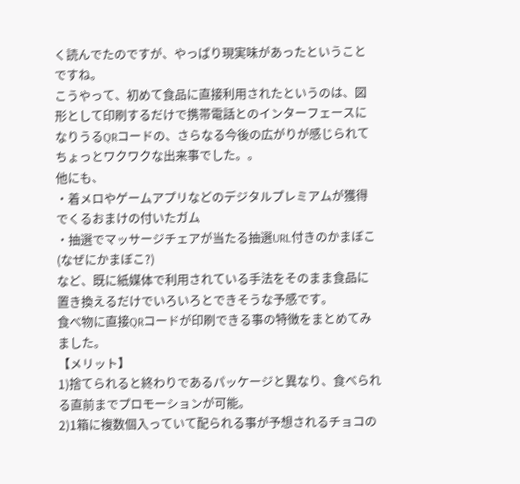く読んでたのですが、やっぱり現実味があったということですね。
こうやって、初めて食品に直接利用されたというのは、図形として印刷するだけで携帯電話とのインターフェースになりうるQRコードの、さらなる今後の広がりが感じられてちょっとワクワクな出来事でした。。
他にも、
・着メロやゲームアプリなどのデジタルプレミアムが獲得でくるおまけの付いたガム
・抽選でマッサージチェアが当たる抽選URL付きのかまぼこ(なぜにかまぼこ?)
など、既に紙媒体で利用されている手法をそのまま食品に置き換えるだけでいろいろとできそうな予感です。
食べ物に直接QRコードが印刷できる事の特徴をまとめてみました。
【メリット】
1)捨てられると終わりであるパッケージと異なり、食べられる直前までプロモーションが可能。
2)1箱に複数個入っていて配られる事が予想されるチョコの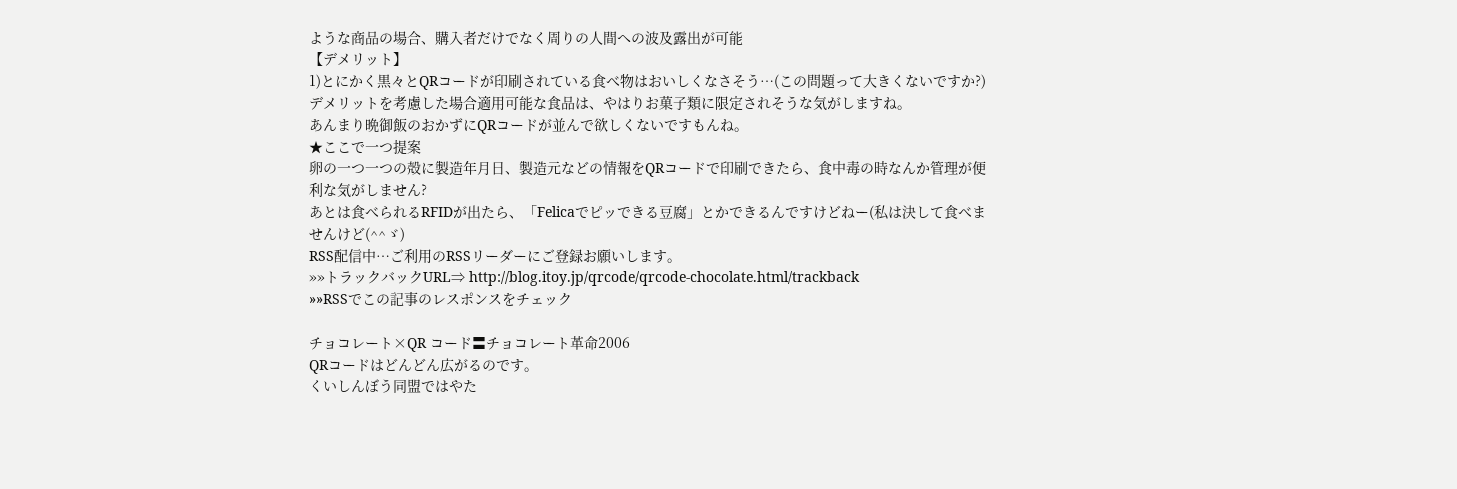ような商品の場合、購入者だけでなく周りの人間への波及露出が可能
【デメリット】
1)とにかく黒々とQRコードが印刷されている食べ物はおいしくなさそう…(この問題って大きくないですか?)
デメリットを考慮した場合適用可能な食品は、やはりお菓子類に限定されそうな気がしますね。
あんまり晩御飯のおかずにQRコードが並んで欲しくないですもんね。
★ここで一つ提案
卵の一つ一つの殻に製造年月日、製造元などの情報をQRコードで印刷できたら、食中毒の時なんか管理が便利な気がしません?
あとは食べられるRFIDが出たら、「Felicaでピッできる豆腐」とかできるんですけどねー(私は決して食べませんけど(^^ゞ)
RSS配信中…ご利用のRSSリーダーにご登録お願いします。
»»トラックバックURL⇒ http://blog.itoy.jp/qrcode/qrcode-chocolate.html/trackback
»»RSSでこの記事のレスポンスをチェック

チョコレート×QR コード〓チョコレート革命2006
QRコードはどんどん広がるのです。
くいしんぼう同盟ではやた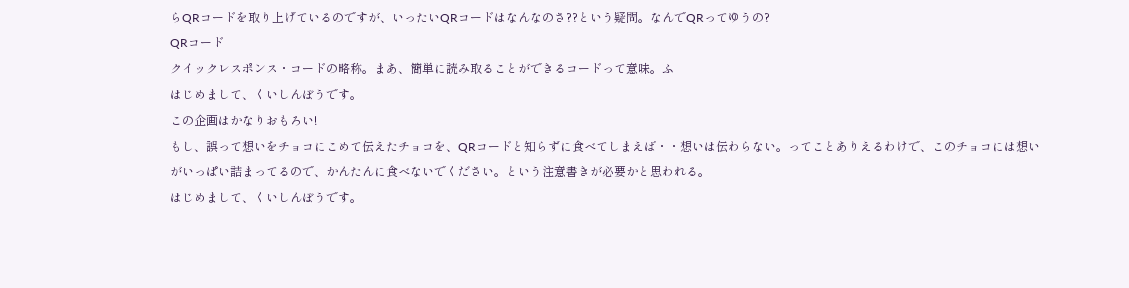らQRコードを取り上げているのですが、いったいQRコードはなんなのさ??という疑問。なんでQRってゆうの?
QRコード
クイックレスポンス・コードの略称。まあ、簡単に読み取ることができるコードって意味。ふ
はじめまして、くいしんぼうです。
この企画はかなりおもろい!
もし、誤って想いをチョコにこめて伝えたチョコを、QRコードと知らずに食べてしまえば・・想いは伝わらない。ってことありえるわけで、このチョコには想いがいっぱい詰まってるので、かんたんに食べないでください。という注意書きが必要かと思われる。
はじめまして、くいしんぼうです。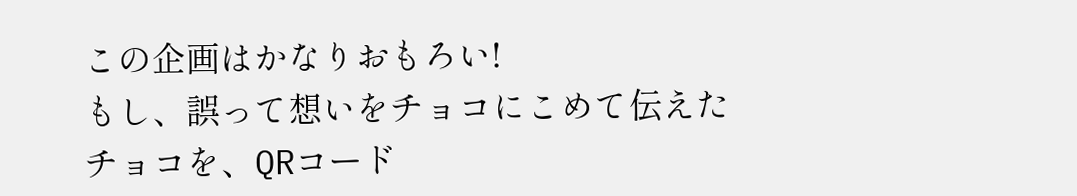この企画はかなりおもろい!
もし、誤って想いをチョコにこめて伝えたチョコを、QRコード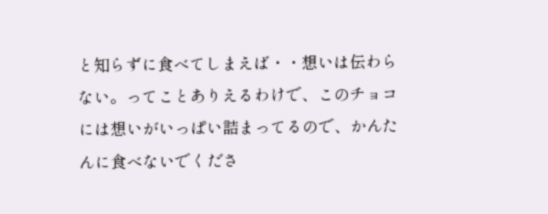と知らずに食べてしまえば・・想いは伝わらない。ってことありえるわけで、このチョコには想いがいっぱい詰まってるので、かんたんに食べないでくださ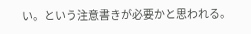い。という注意書きが必要かと思われる。